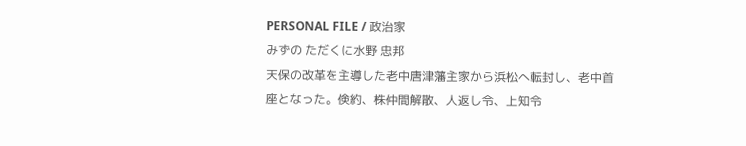PERSONAL FILE / 政治家
みずの ただくに水野 忠邦
天保の改革を主導した老中唐津藩主家から浜松へ転封し、老中首座となった。倹約、株仲間解散、人返し令、上知令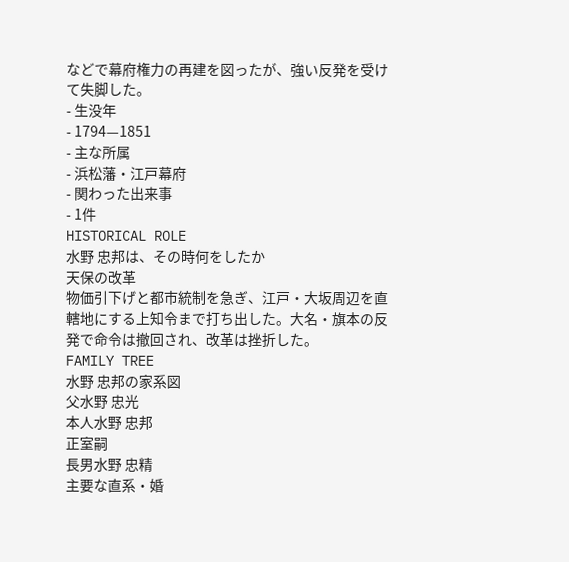などで幕府権力の再建を図ったが、強い反発を受けて失脚した。
- 生没年
- 1794—1851
- 主な所属
- 浜松藩・江戸幕府
- 関わった出来事
- 1件
HISTORICAL ROLE
水野 忠邦は、その時何をしたか
天保の改革
物価引下げと都市統制を急ぎ、江戸・大坂周辺を直轄地にする上知令まで打ち出した。大名・旗本の反発で命令は撤回され、改革は挫折した。
FAMILY TREE
水野 忠邦の家系図
父水野 忠光
本人水野 忠邦
正室嗣
長男水野 忠精
主要な直系・婚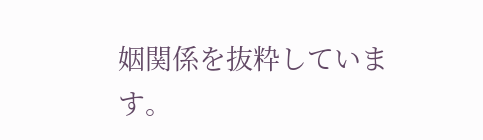姻関係を抜粋しています。